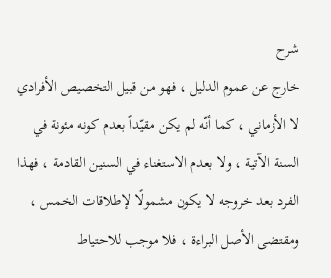شرح
خارج عن عموم الدليل ، فهو من قبيل التخصيص الأفرادي لا الأزماني ، كما أنّه لم يكن مقيّداً بعدم كونه مئونة في السنة الآتية ، ولا بعدم الاستغناء في السنين القادمة ، فهذا الفرد بعد خروجه لا يكون مشمولًا لإطلاقات الخمس ، ومقتضى الأصل البراءة ، فلا موجب للاحتياط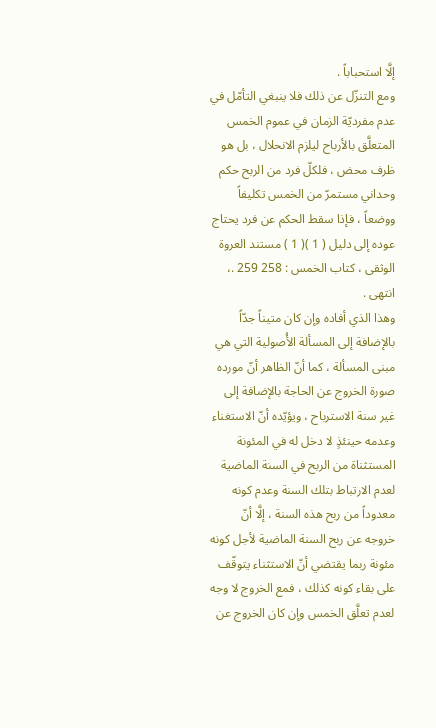إلَّا استحباباً .
ومع التنزّل عن ذلك فلا ينبغي التأمّل في عدم مفرديّة الزمان في عموم الخمس المتعلَّق بالأرباح ليلزم الانحلال ، بل هو ظرف محض ، فلكلّ فرد من الربح حكم وحداني مستمرّ من الخمس تكليفاً ووضعاً ، فإذا سقط الحكم عن فرد يحتاج عوده إلى دليل ( 1 )( 1 ) مستند العروة الوثقى ، كتاب الخمس : 258 259 .، انتهى .
وهذا الذي أفاده وإن كان متيناً جدّاً بالإضافة إلى المسألة الأُصولية التي هي مبنى المسألة ، كما أنّ الظاهر أنّ مورده صورة الخروج عن الحاجة بالإضافة إلى غير سنة الاسترباح ، ويؤيّده أنّ الاستغناء وعدمه حينئذٍ لا دخل له في المئونة المستثناة من الربح في السنة الماضية لعدم الارتباط بتلك السنة وعدم كونه معدوداً من ربح هذه السنة ، إلَّا أنّ خروجه عن ربح السنة الماضية لأجل كونه مئونة ربما يقتضي أنّ الاستثناء يتوقّف على بقاء كونه كذلك ، فمع الخروج لا وجه لعدم تعلَّق الخمس وإن كان الخروج عن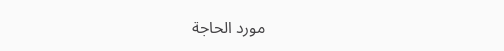مورد الحاجة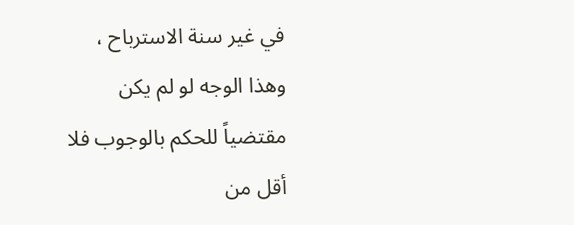في غير سنة الاسترباح ، وهذا الوجه لو لم يكن مقتضياً للحكم بالوجوب فلا أقل من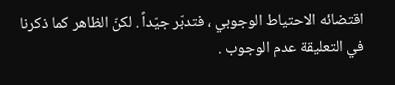اقتضائه الاحتياط الوجوبي ، فتدبّر جيّداً . لكنّ الظاهر كما ذكرنا في التعليقة عدم الوجوب .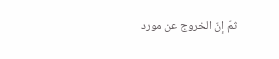ثمّ إنّ الخروج عن مورد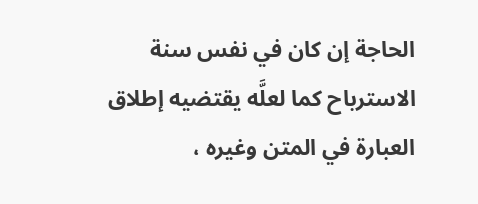الحاجة إن كان في نفس سنة الاسترباح كما لعلَّه يقتضيه إطلاق العبارة في المتن وغيره ،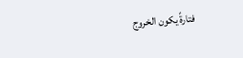فتارةً يكون الخروج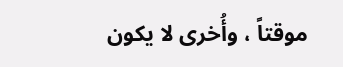موقتاً ، وأُخرى لا يكون